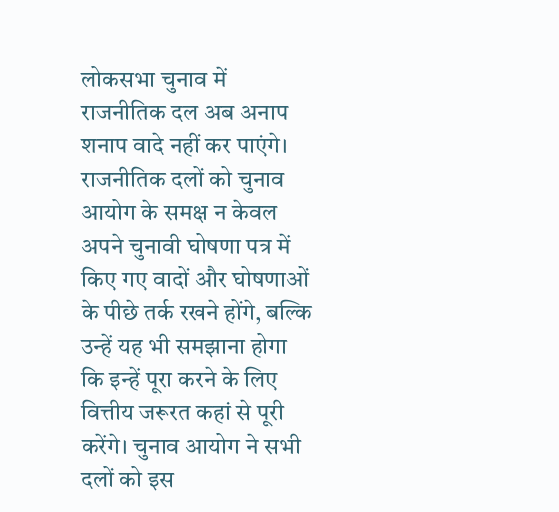लोकसभा चुनाव में राजनीतिक दल अब अनाप शनाप वादे नहीं कर पाएंगे। राजनीतिक दलों को चुनाव आयोग के समक्ष न केवल अपने चुनावी घोषणा पत्र में किए गए वादों और घोषणाओं के पीछे तर्क रखने होंगे, बल्कि उन्हें यह भी समझाना होगा कि इन्हें पूरा करने के लिए वित्तीय जरूरत कहां से पूरी करेंगे। चुनाव आयोग ने सभी दलों को इस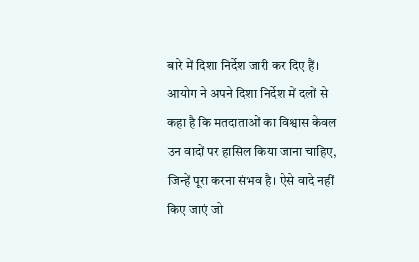बारे में दिशा निर्देश जारी कर दिए हैं।
आयोग ने अपने दिशा निर्देश में दलों से कहा है कि मतदाताओं का विश्वास केवल उन वादों पर हासिल किया जाना चाहिए, जिन्हें पूरा करना संभव है। ऐसे वादे नहीं किए जाएं जो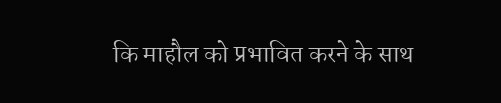कि माहौल को प्रभावित करने के साथ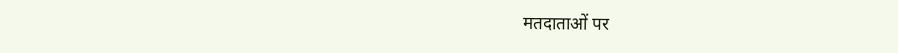मतदाताओं पर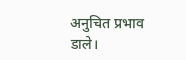अनुचित प्रभाव डाले।